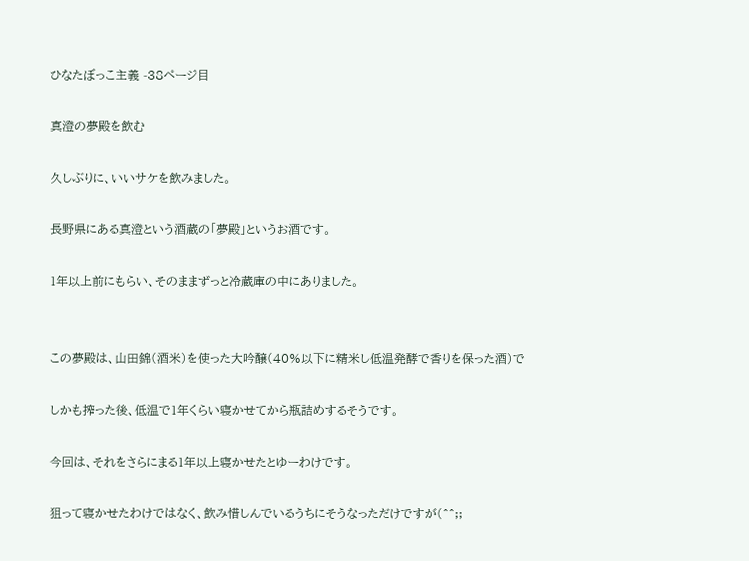ひなたぼっこ主義 -38ページ目

真澄の夢殿を飲む

久しぶりに、いいサケを飲みました。

長野県にある真澄という酒蔵の「夢殿」というお酒です。

1年以上前にもらい、そのままずっと冷蔵庫の中にありました。


この夢殿は、山田錦(酒米)を使った大吟醸(40%以下に精米し低温発酵で香りを保った酒)で

しかも搾った後、低温で1年くらい寝かせてから瓶詰めするそうです。

今回は、それをさらにまる1年以上寝かせたとゆーわけです。

狙って寝かせたわけではなく、飲み惜しんでいるうちにそうなっただけですが(^^;;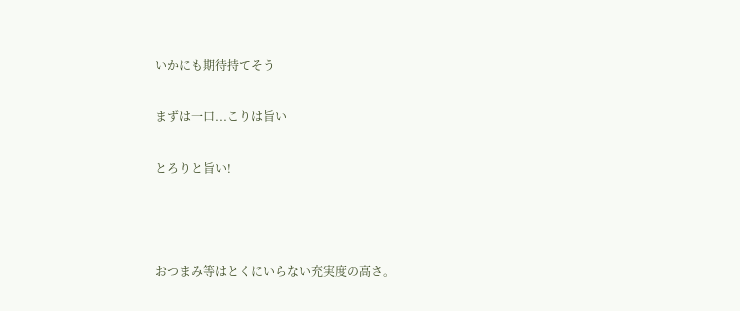いかにも期待持てそう

まずは一口...こりは旨い

とろりと旨い!



おつまみ等はとくにいらない充実度の高さ。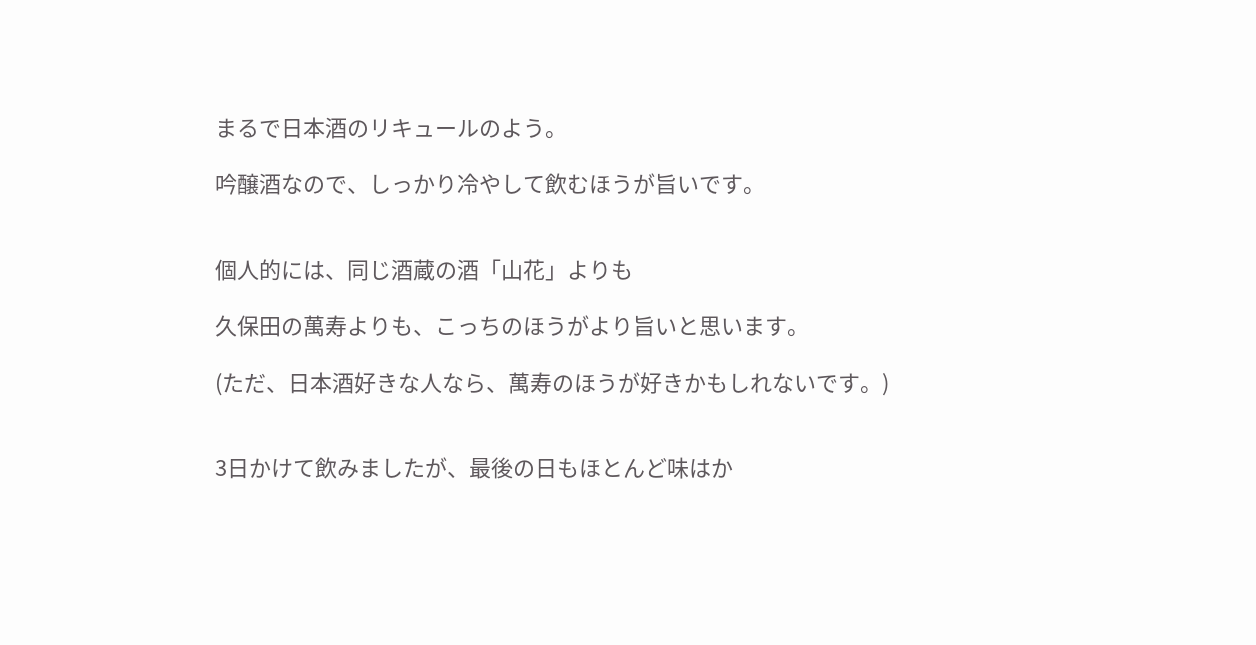まるで日本酒のリキュールのよう。

吟醸酒なので、しっかり冷やして飲むほうが旨いです。


個人的には、同じ酒蔵の酒「山花」よりも

久保田の萬寿よりも、こっちのほうがより旨いと思います。

(ただ、日本酒好きな人なら、萬寿のほうが好きかもしれないです。)


3日かけて飲みましたが、最後の日もほとんど味はか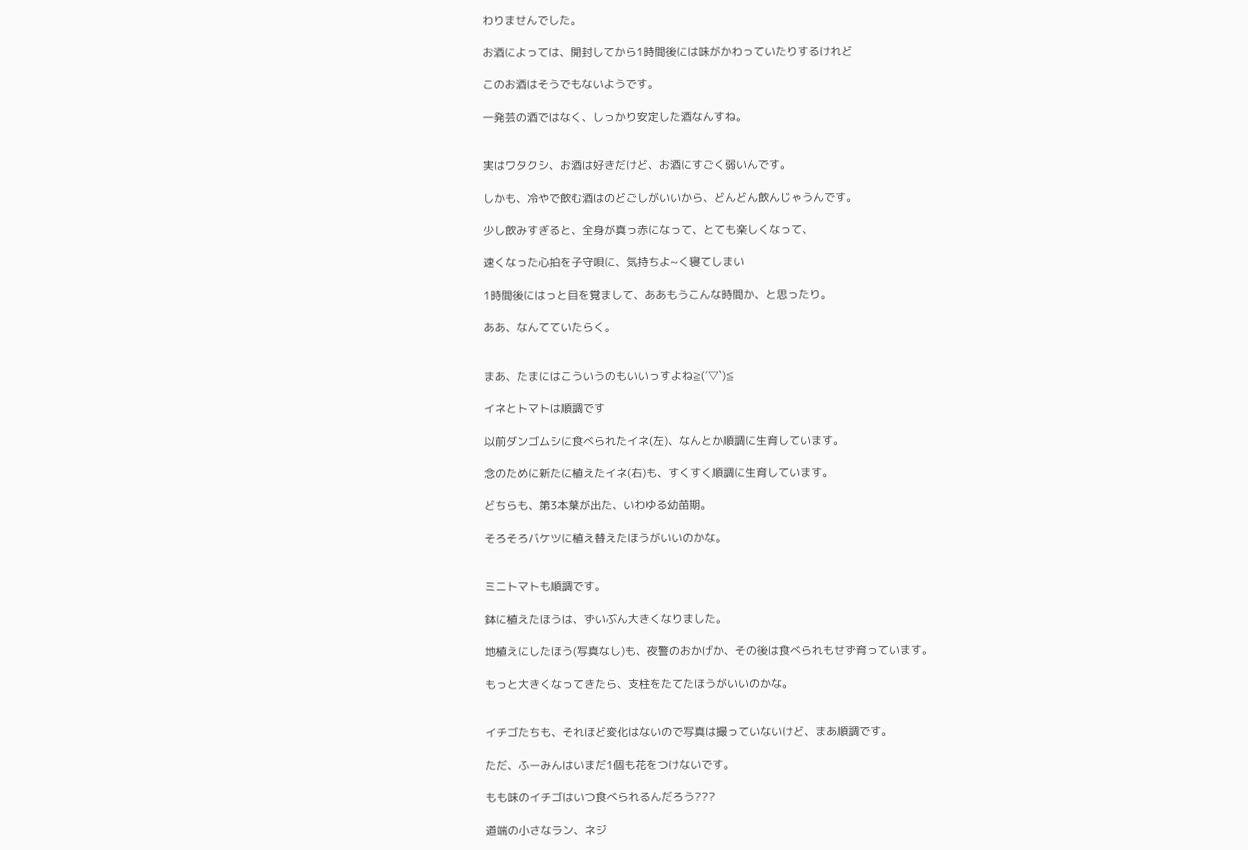わりませんでした。

お酒によっては、開封してから1時間後には味がかわっていたりするけれど

このお酒はそうでもないようです。

一発芸の酒ではなく、しっかり安定した酒なんすね。


実はワタクシ、お酒は好きだけど、お酒にすごく弱いんです。

しかも、冷やで飲む酒はのどごしがいいから、どんどん飲んじゃうんです。

少し飲みすぎると、全身が真っ赤になって、とても楽しくなって、

速くなった心拍を子守唄に、気持ちよ~く寝てしまい

1時間後にはっと目を覚まして、ああもうこんな時間か、と思ったり。

ああ、なんてていたらく。


まあ、たまにはこういうのもいいっすよね≧(´▽`)≦

イネとトマトは順調です

以前ダンゴムシに食べられたイネ(左)、なんとか順調に生育しています。

念のために新たに植えたイネ(右)も、すくすく順調に生育しています。

どちらも、第3本葉が出た、いわゆる幼苗期。

そろそろバケツに植え替えたほうがいいのかな。


ミニトマトも順調です。

鉢に植えたほうは、ずいぶん大きくなりました。

地植えにしたほう(写真なし)も、夜警のおかげか、その後は食べられもせず育っています。

もっと大きくなってきたら、支柱をたてたほうがいいのかな。


イチゴたちも、それほど変化はないので写真は撮っていないけど、まあ順調です。

ただ、ふーみんはいまだ1個も花をつけないです。

もも味のイチゴはいつ食べられるんだろう???

道端の小さなラン、ネジ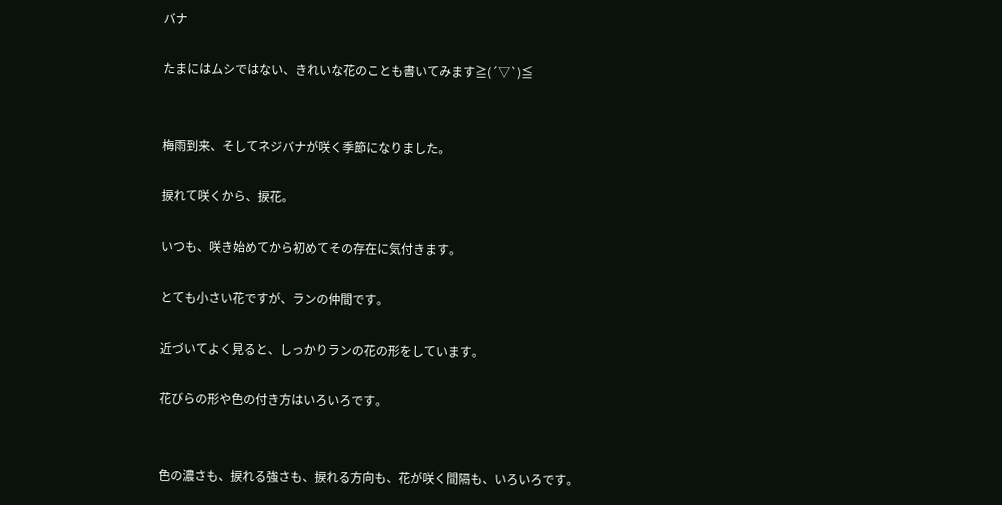バナ

たまにはムシではない、きれいな花のことも書いてみます≧(´▽`)≦


梅雨到来、そしてネジバナが咲く季節になりました。

捩れて咲くから、捩花。

いつも、咲き始めてから初めてその存在に気付きます。

とても小さい花ですが、ランの仲間です。

近づいてよく見ると、しっかりランの花の形をしています。

花びらの形や色の付き方はいろいろです。


色の濃さも、捩れる強さも、捩れる方向も、花が咲く間隔も、いろいろです。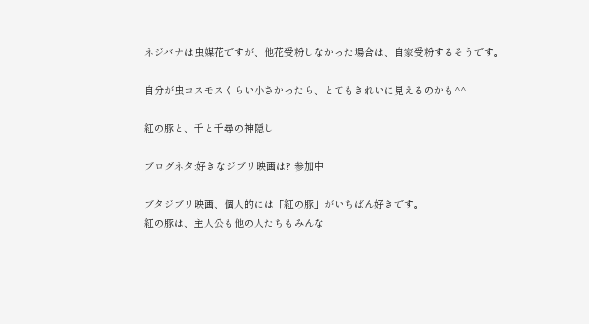ネジバナは虫媒花ですが、他花受粉しなかった場合は、自家受粉するそうです。

自分が虫コスモスくらい小さかったら、とてもきれいに見えるのかも^^

紅の豚と、千と千尋の神隠し

ブログネタ:好きなジブリ映画は? 参加中

ブタジブリ映画、個人的には「紅の豚」がいちばん好きです。
紅の豚は、主人公も他の人たちもみんな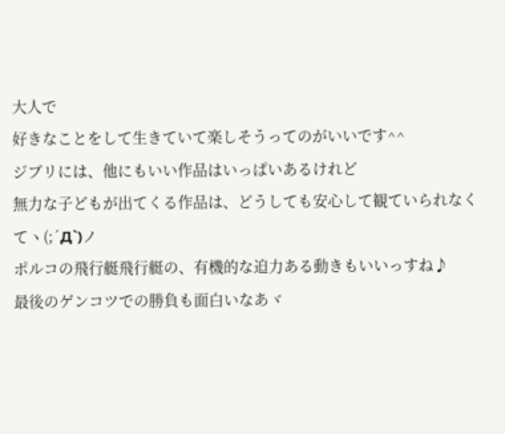大人で
好きなことをして生きていて楽しそうってのがいいです^^
ジブリには、他にもいい作品はいっぱいあるけれど
無力な子どもが出てくる作品は、どうしても安心して観ていられなくてヽ(;´Д`)ノ
ポルコの飛行艇飛行艇の、有機的な迫力ある動きもいいっすね♪
最後のゲンコツでの勝負も面白いなあヾ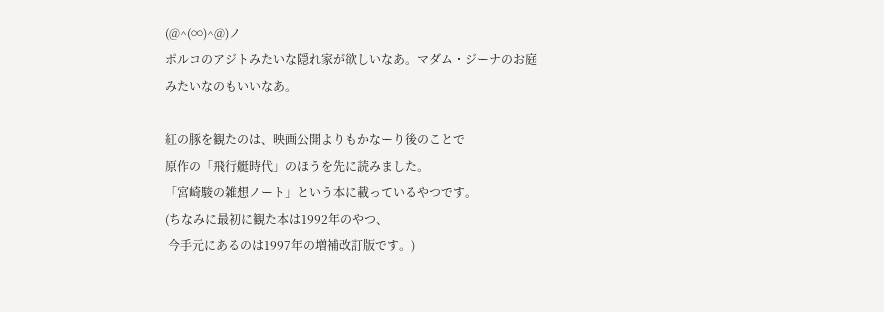(@^(∞)^@)ノ
ポルコのアジトみたいな隠れ家が欲しいなあ。マダム・ジーナのお庭みたいなのもいいなあ。

紅の豚を観たのは、映画公開よりもかなーり後のことで
原作の「飛行艇時代」のほうを先に読みました。
「宮崎駿の雑想ノート」という本に載っているやつです。
(ちなみに最初に観た本は1992年のやつ、
 今手元にあるのは1997年の増補改訂版です。)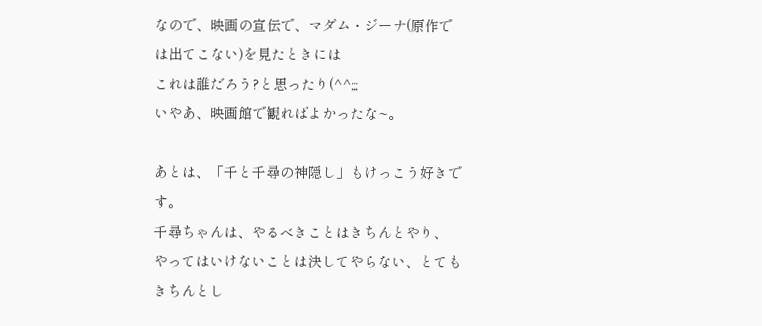なので、映画の宣伝で、マダム・ジーナ(原作では出てこない)を見たときには
これは誰だろう?と思ったり(^^;;;
いやあ、映画館で観ればよかったな~。

あとは、「千と千尋の神隠し」もけっこう好きです。
千尋ちゃんは、やるべきことはきちんとやり、
やってはいけないことは決してやらない、とてもきちんとし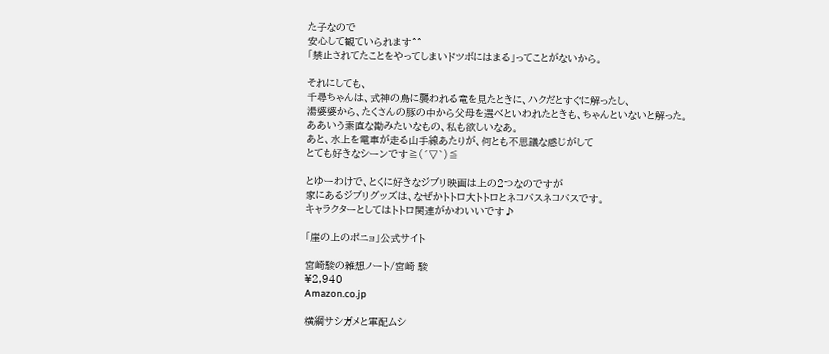た子なので
安心して観ていられます^^
「禁止されてたことをやってしまいドツボにはまる」ってことがないから。

それにしても、
千尋ちゃんは、式神の鳥に襲われる竜を見たときに、ハクだとすぐに解ったし、
湯婆婆から、たくさんの豚の中から父母を選べといわれたときも、ちゃんといないと解った。
ああいう素直な勘みたいなもの、私も欲しいなあ。
あと、水上を電車が走る山手線あたりが、何とも不思議な感じがして
とても好きなシーンです≧(´▽`)≦

とゆーわけで、とくに好きなジブリ映画は上の2つなのですが
家にあるジブリグッズは、なぜかトトロ大トトロとネコバスネコバスです。
キャラクターとしてはトトロ関連がかわいいです♪

「崖の上のポニョ」公式サイト

宮崎駿の雑想ノート/宮崎 駿
¥2,940
Amazon.co.jp

横綱サシガメと軍配ムシ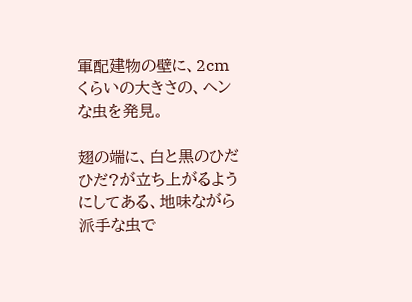軍配建物の壁に、2cmくらいの大きさの、ヘンな虫を発見。

翅の端に、白と黒のひだひだ?が立ち上がるようにしてある、地味ながら派手な虫で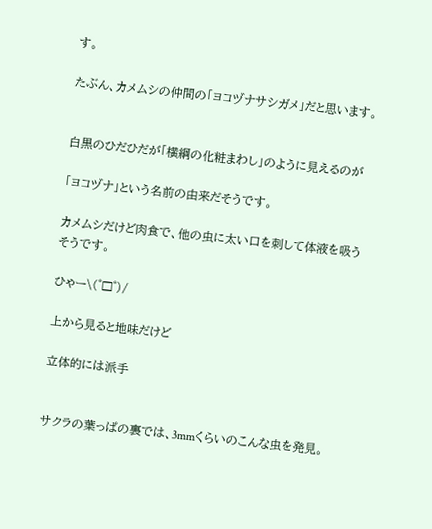す。

たぶん、カメムシの仲間の「ヨコヅナサシガメ」だと思います。


白黒のひだひだが「横綱の化粧まわし」のように見えるのが

「ヨコヅナ」という名前の由来だそうです。

カメムシだけど肉食で、他の虫に太い口を刺して体液を吸うそうです。

ひゃー\(゜□゜)/

上から見ると地味だけど

立体的には派手


サクラの葉っぱの裏では、3mmくらいのこんな虫を発見。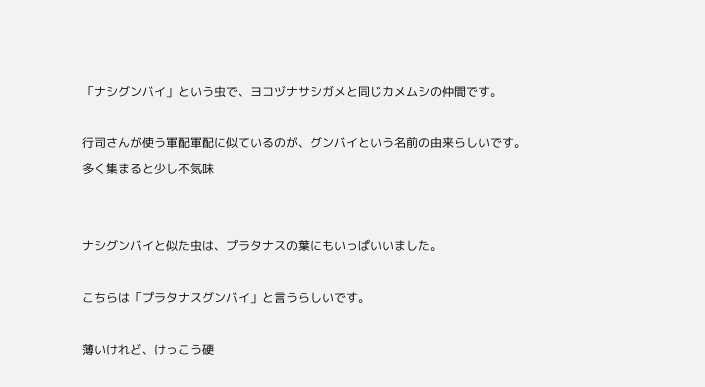「ナシグンバイ」という虫で、ヨコヅナサシガメと同じカメムシの仲間です。

行司さんが使う軍配軍配に似ているのが、グンバイという名前の由来らしいです。
多く集まると少し不気味


ナシグンバイと似た虫は、プラタナスの葉にもいっぱいいました。

こちらは「プラタナスグンバイ」と言うらしいです。

薄いけれど、けっこう硬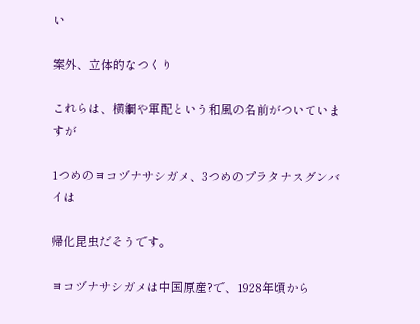い

案外、立体的なつくり

これらは、横綱や軍配という和風の名前がついていますが

1つめのヨコヅナサシガメ、3つめのプラタナスグンバイは

帰化昆虫だそうです。

ヨコヅナサシガメは中国原産?で、1928年頃から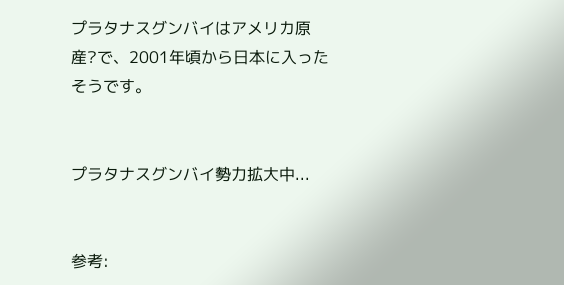プラタナスグンバイはアメリカ原産?で、2001年頃から日本に入ったそうです。


プラタナスグンバイ勢力拡大中...


参考: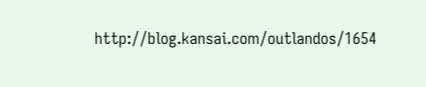http://blog.kansai.com/outlandos/1654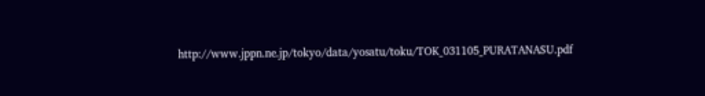http://www.jppn.ne.jp/tokyo/data/yosatu/toku/TOK_031105_PURATANASU.pdf